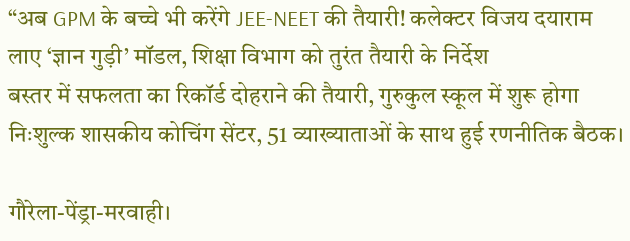“अब GPM के बच्चे भी करेंगे JEE-NEET की तैयारी! कलेक्टर विजय दयाराम लाए ‘ज्ञान गुड़ी’ मॉडल, शिक्षा विभाग को तुरंत तैयारी के निर्देश
बस्तर में सफलता का रिकॉर्ड दोहराने की तैयारी, गुरुकुल स्कूल में शुरू होगा निःशुल्क शासकीय कोचिंग सेंटर, 51 व्याख्याताओं के साथ हुई रणनीतिक बैठक।

गौरेला-पेंड्रा-मरवाही।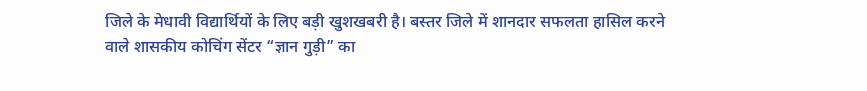जिले के मेधावी विद्यार्थियों के लिए बड़ी खुशखबरी है। बस्तर जिले में शानदार सफलता हासिल करने वाले शासकीय कोचिंग सेंटर “ज्ञान गुड़ी” का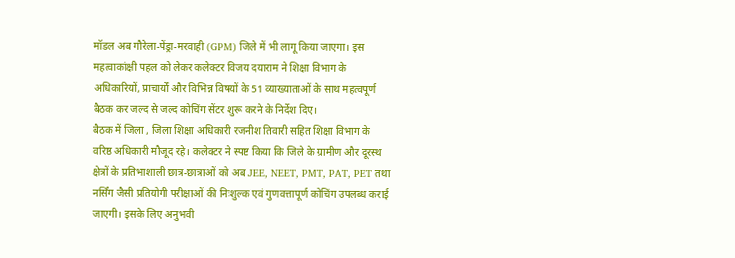मॉडल अब गौरेला-पेंड्रा-मरवाही (GPM) जिले में भी लागू किया जाएगा। इस महत्वाकांक्षी पहल को लेकर कलेक्टर विजय दयाराम ने शिक्षा विभाग के अधिकारियों, प्राचार्यों और विभिन्न विषयों के 51 व्याख्याताओं के साथ महत्वपूर्ण बैठक कर जल्द से जल्द कोचिंग सेंटर शुरू करने के निर्देश दिए।
बैठक में जिला , जिला शिक्षा अधिकारी रजनीश तिवारी सहित शिक्षा विभाग के वरिष्ठ अधिकारी मौजूद रहे। कलेक्टर ने स्पष्ट किया कि जिले के ग्रामीण और दूरस्थ क्षेत्रों के प्रतिभाशाली छात्र-छात्राओं को अब JEE, NEET, PMT, PAT, PET तथा नर्सिंग जैसी प्रतियोगी परीक्षाओं की निःशुल्क एवं गुणवत्तापूर्ण कोचिंग उपलब्ध कराई जाएगी। इसके लिए अनुभवी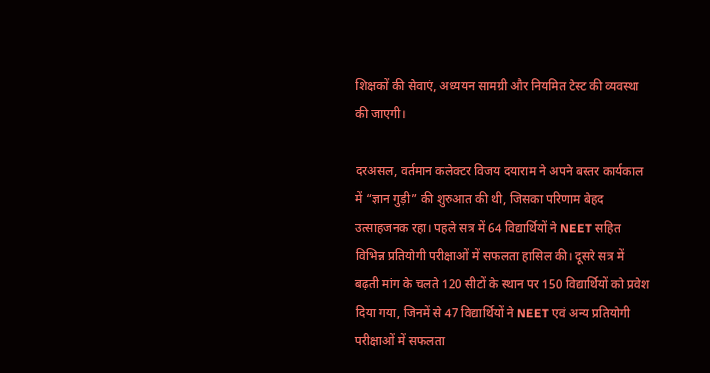शिक्षकों की सेवाएं, अध्ययन सामग्री और नियमित टेस्ट की व्यवस्था की जाएगी।

दरअसल, वर्तमान कलेक्टर विजय दयाराम ने अपने बस्तर कार्यकाल में “ज्ञान गुड़ी” की शुरुआत की थी, जिसका परिणाम बेहद उत्साहजनक रहा। पहले सत्र में 64 विद्यार्थियों ने NEET सहित विभिन्न प्रतियोगी परीक्षाओं में सफलता हासिल की। दूसरे सत्र में बढ़ती मांग के चलते 120 सीटों के स्थान पर 150 विद्यार्थियों को प्रवेश दिया गया, जिनमें से 47 विद्यार्थियों ने NEET एवं अन्य प्रतियोगी परीक्षाओं में सफलता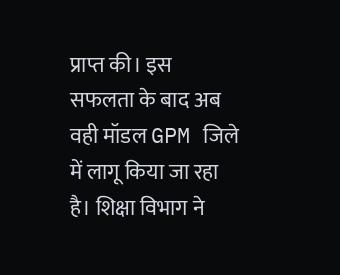प्राप्त की। इस सफलता के बाद अब वही मॉडल GPM जिले में लागू किया जा रहा है। शिक्षा विभाग ने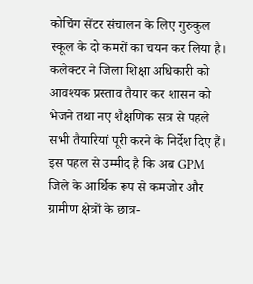कोचिंग सेंटर संचालन के लिए गुरुकुल स्कूल के दो कमरों का चयन कर लिया है। कलेक्टर ने जिला शिक्षा अधिकारी को आवश्यक प्रस्ताव तैयार कर शासन को भेजने तथा नए शैक्षणिक सत्र से पहले सभी तैयारियां पूरी करने के निर्देश दिए हैं।
इस पहल से उम्मीद है कि अब GPM जिले के आर्थिक रूप से कमजोर और ग्रामीण क्षेत्रों के छात्र-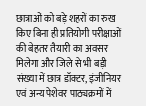छात्राओं को बड़े शहरों का रुख किए बिना ही प्रतियोगी परीक्षाओं की बेहतर तैयारी का अवसर मिलेगा और जिले से भी बड़ी संख्या में छात्र डॉक्टर, इंजीनियर एवं अन्य पेशेवर पाठ्यक्रमों में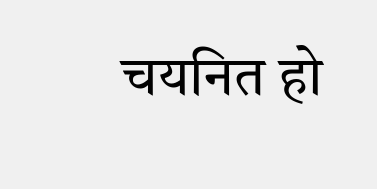चयनित हो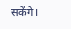सकेंगे।